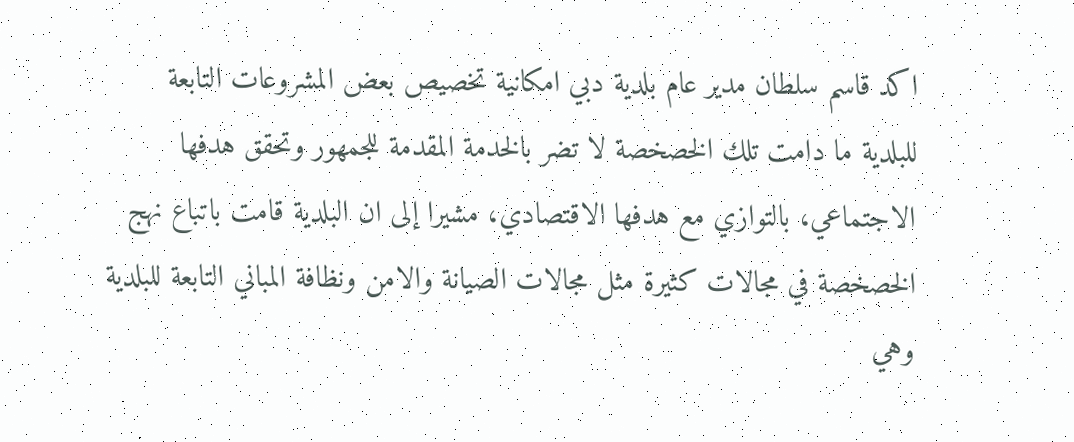اكد قاسم سلطان مدير عام بلدية دبي امكانية تخصيص بعض المشروعات التابعة للبلدية ما دامت تلك الخصخصة لا تضر بالخدمة المقدمة للجمهور وتحقق هدفها الاجتماعي، بالتوازي مع هدفها الاقتصادي، مشيرا إلى ان البلدية قامت باتباع نهج الخصخصة في مجالات كثيرة مثل مجالات الصيانة والامن ونظافة المباني التابعة للبلدية وهي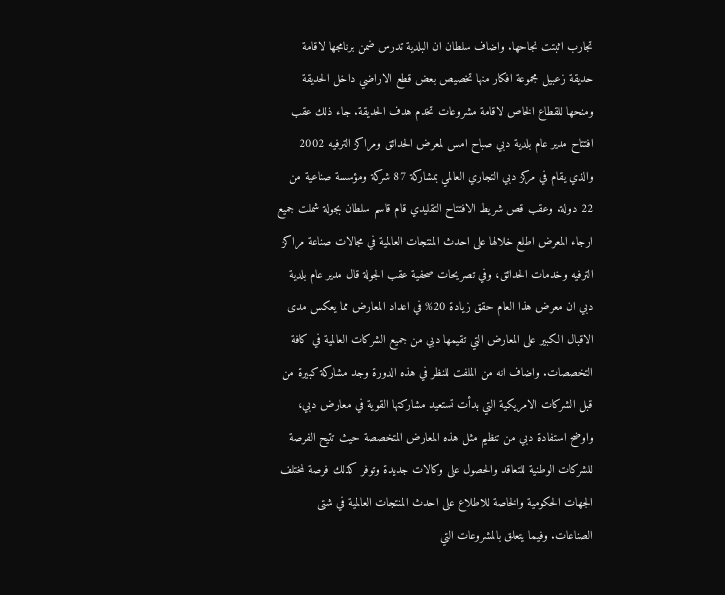تجارب اثبتت نجاحها. واضاف سلطان ان البلدية تدرس ضمن برنامجها لاقامة حديقة زعبيل مجموعة افكار منها تخصيص بعض قطع الاراضي داخل الحديقة ومنحها للقطاع الخاص لاقامة مشروعات تخدم هدف الحديقة. جاء ذلك عقب افتتاح مدير عام بلدية دبي صباح امس لمعرض الحدائق ومراكز الترفيه 2002 والذي يقام في مركز دبي التجاري العالمي بمشاركة 87 شركة ومؤسسة صناعية من 22 دولة. وعقب قص شريط الافتتاح التقليدي قام قاسم سلطان بجولة شملت جميع ارجاء المعرض اطلع خلالها على احدث المنتجات العالمية في مجالات صناعة مراكز الترفيه وخدمات الحدائق، وفي تصريحات صحفية عقب الجولة قال مدير عام بلدية دبي ان معرض هذا العام حقق زيادة 20% في اعداد المعارض مما يعكس مدى الاقبال الكبير على المعارض التي تقيمها دبي من جميع الشركات العالمية في كافة التخصصات. واضاف انه من الملفت للنظر في هذه الدورة وجد مشاركة كبيرة من قبل الشركات الامريكية التي بدأت تستعيد مشاركتها القوية في معارض دبي، واوضح استفادة دبي من تنظيم مثل هذه المعارض المتخصصة حيث تتيح الفرصة للشركات الوطنية للتعاقد والحصول على وكالات جديدة وتوفر كذلك فرصة لمختلف الجهات الحكومية والخاصة للاطلاع على احدث المنتجات العالمية في شتى الصناعات. وفيما يتعلق بالمشروعات التي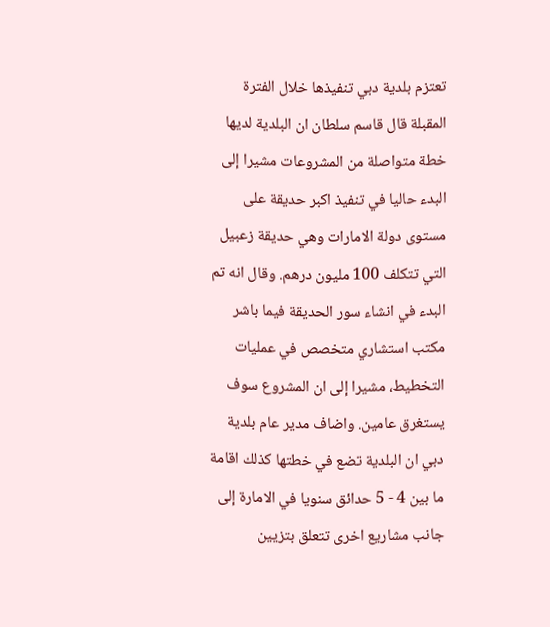تعتزم بلدية دبي تنفيذها خلال الفترة المقبلة قال قاسم سلطان ان البلدية لديها خطة متواصلة من المشروعات مشيرا إلى البدء حاليا في تنفيذ اكبر حديقة على مستوى دولة الامارات وهي حديقة زعبيل التي تتكلف 100 مليون درهم. وقال انه تم البدء في انشاء سور الحديقة فيما باشر مكتب استشاري متخصص في عمليات التخطيط، مشيرا إلى ان المشروع سوف يستغرق عامين. واضاف مدير عام بلدية دبي ان البلدية تضع في خطتها كذلك اقامة ما بين 4 - 5 حدائق سنويا في الامارة إلى جانب مشاريع اخرى تتعلق بتزيين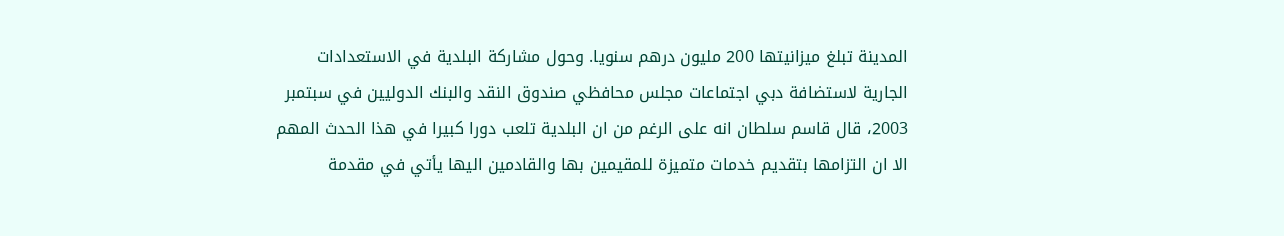المدينة تبلغ ميزانيتها 200 مليون درهم سنويا. وحول مشاركة البلدية في الاستعدادات الجارية لاستضافة دبي اجتماعات مجلس محافظي صندوق النقد والبنك الدوليين في سبتمبر 2003، قال قاسم سلطان انه على الرغم من ان البلدية تلعب دورا كبيرا في هذا الحدث المهم الا ان التزامها بتقديم خدمات متميزة للمقيمين بها والقادمين اليها يأتي في مقدمة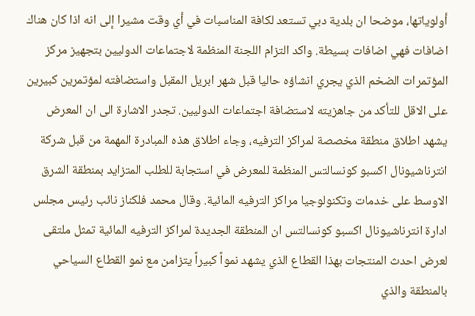أولوياتها، موضحا ان بلدية دبي تستعد لكافة المناسبات في أي وقت مشيرا إلى انه اذا كان هناك اضافات فهي اضافات بسيطة. واكد التزام اللجنة المنظمة لاجتماعات الدوليين بتجهيز مركز المؤتمرات الضخم الذي يجري انشاؤه حاليا قبل شهر ابريل المقبل واستضافته لمؤتمرين كبيرين على الاقل للتأكد من جاهزيته لاستضافة اجتماعات الدوليين. تجدر الاشارة الى ان المعرض يشهد اطلاق منطقة مخصصة لمراكز الترفيه، وجاء اطلاق هذه المبادرة المهمة من قبل شركة انترناشيونال اكسبو كونسالتس المنظمة للمعرض في استجابة للطلب المتزايد بمنطقة الشرق الاوسط على خدمات وتكنولوجيا مراكز الترفيه المائية. وقال محمد فلكناز نائب رئيس مجلس ادارة انترناشيونال اكسبو كونسالتس ان المنطقة الجديدة لمراكز الترفيه المائية تمثل ملتقى لعرض احدث المنتجات بهذا القطاع الذي يشهد نمواً كبيراً يتزامن مع نمو القطاع السياحي بالمنطقة والذي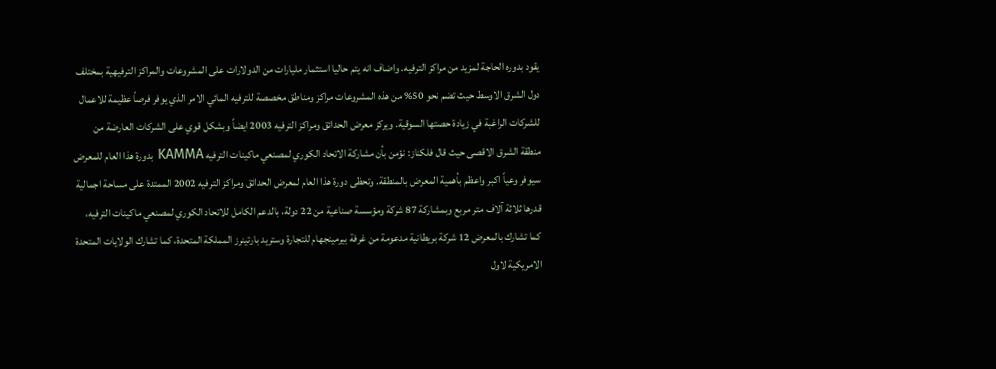يقود بدوره الحاجة لمزيد من مراكز الترفيه. واضاف انه يتم حاليا استثمار مليارات من الدولارات على المشروعات والمراكز الترفيهية بمختلف دول الشرق الاوسط حيث تضم نحو 50% من هذه المشروعات مراكز ومناطق مخصصة للترفيه المائي الامر الذي يوفر فرصاً عظيمة للاعمال للشركات الراغبة في زيادة حصتها السوقية. ويركز معرض الحدائق ومراكز الترفيه 2003 ايضاً وبشكل قوي على الشركات العارضة من منطقة الشرق الاقصى حيث قال فلكناز: نؤمن بأن مشاركة الاتحاد الكوري لمصنعي ماكينات الترفيه KAMMA بدورة هذا العام للمعرض سيوفر وعياً اكبر واعظم بأهمية المعرض بالمنطقة. وتحظى دورة هذا العام لمعرض الحدائق ومراكز الترفيه 2002 الممتدة على مساحة اجمالية قدرها ثلاثة آلاف متر مربع وبمشاركة 87 شركة ومؤسسة صناعية من 22 دولة، بالدعم الكامل للاتحاد الكوري لمصنعي ماكينات الترفيه، كما تشارك بالمعرض 12 شركة بريطانية مدعومة من غرفة بيرمينجهام للتجارة وستريد بارتينرز المملكة المتحدة، كما تشارك الولايات المتحدة الامريكية لاول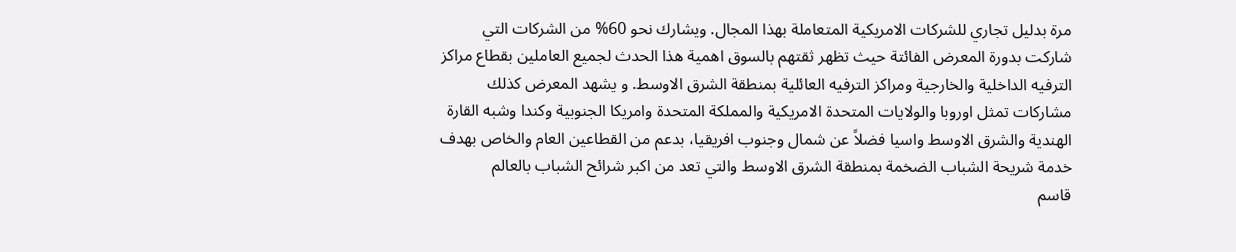مرة بدليل تجاري للشركات الامريكية المتعاملة بهذا المجال. ويشارك نحو 60% من الشركات التي شاركت بدورة المعرض الفائتة حيث تظهر ثقتهم بالسوق اهمية هذا الحدث لجميع العاملين بقطاع مراكز الترفيه الداخلية والخارجية ومراكز الترفيه العائلية بمنطقة الشرق الاوسط. و يشهد المعرض كذلك مشاركات تمثل اوروبا والولايات المتحدة الامريكية والمملكة المتحدة وامريكا الجنوبية وكندا وشبه القارة الهندية والشرق الاوسط واسيا فضلاً عن شمال وجنوب افريقيا، بدعم من القطاعين العام والخاص بهدف خدمة شريحة الشباب الضخمة بمنطقة الشرق الاوسط والتي تعد من اكبر شرائح الشباب بالعالم
قاسم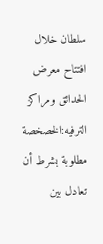سلطان خلال افتتاح معرض الحدائق ومراكز الترفيه:الخصخصة مطلوبة بشرط أن تعادل بين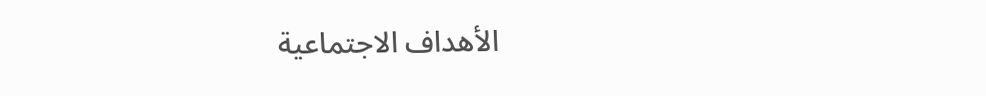الأهداف الاجتماعية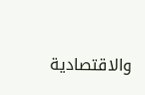والاقتصادية